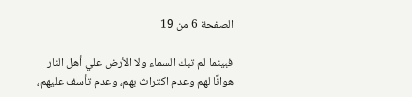الصفحة 6 من 19

فبينما لم تبك السماء ولا الأرض علي أهل النار هوانًا لهم وعدم اكتراث بهم، وعدم تأسف عليهم،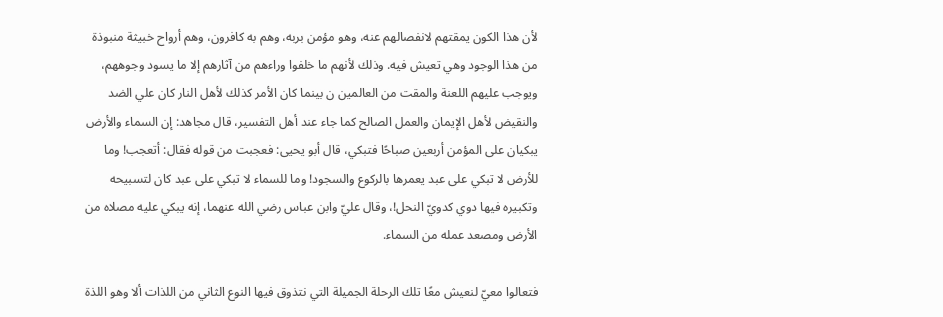لأن هذا الكون يمقتهم لانفصالهم عنه، وهو مؤمن بربه، وهم به كافرون، وهم أرواح خبيثة منبوذة من هذا الوجود وهي تعيش فيه. وذلك لأنهم ما خلفوا وراءهم من آثارهم إلا ما يسود وجوههم، ويوجب عليهم اللعنة والمقت من العالمين ن بينما كان الأمر كذلك لأهل النار كان علي الضد والنقيض لأهل الإيمان والعمل الصالح كما جاء عند أهل التفسير، قال مجاهد: إن السماء والأرض يبكيان على المؤمن أربعين صباحًا فتبكي، قال أبو يحيى: فعجبت من قوله فقال: أتعجب! وما للأرض لا تبكي على عبد يعمرها بالركوع والسجود! وما للسماء لا تبكي على عبد كان لتسبيحه وتكبيره فيها دوي كدويّ النحل!، وقال عليّ وابن عباس رضي الله عنهما، إنه يبكي عليه مصلاه من الأرض ومصعد عمله من السماء.

فتعالوا معيّ لنعيش معًا تلك الرحلة الجميلة التي نتذوق فيها النوع الثاني من اللذات ألا وهو اللذة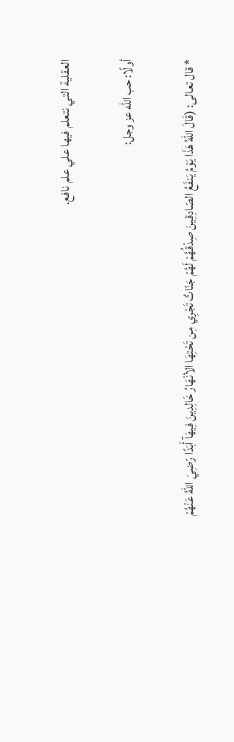العقلية التي نتعلم فيها علي علم نافع.

أولًا: حب الله عز وجل:

* قال تعالى: (قَالَ اللّهُ هَذَا يَوْمُ يَنفَعُ الصّادِقِينَ صِدْقُهُمْ لَهُمْ جَنّاتٌ تَجْرِي مِن تَحْتِهَا الأنْهَارُ خَالِدِينَ فِيهَآ أَبَدًا رّضِيَ اللّهُ عَنْهُمْ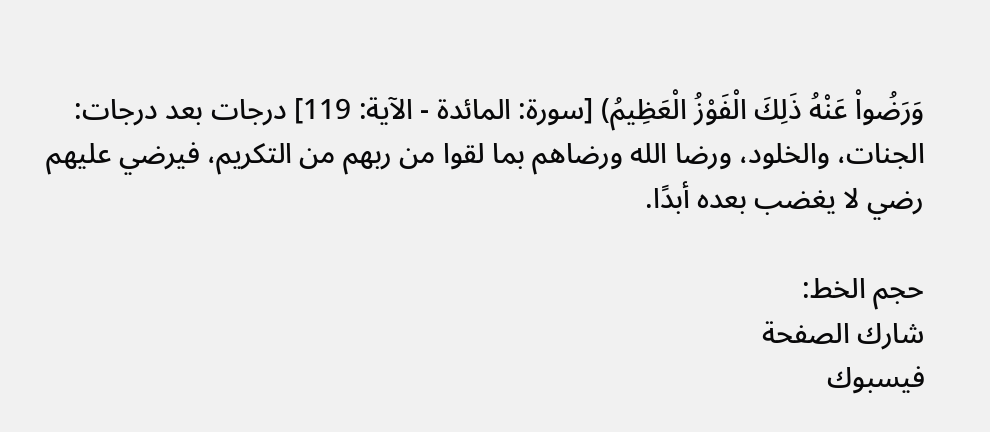وَرَضُواْ عَنْهُ ذَلِكَ الْفَوْزُ الْعَظِيمُ) [سورة: المائدة - الآية: 119] درجات بعد درجات: الجنات، والخلود، ورضا الله ورضاهم بما لقوا من ربهم من التكريم، فيرضي عليهم رضي لا يغضب بعده أبدًا.

حجم الخط:
شارك الصفحة
فيسبوك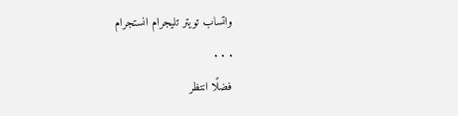واتساب تويتر تليجرام انستجرام
. . .
فضلًا انتظر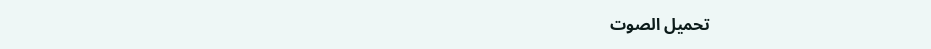تحميل الصوت